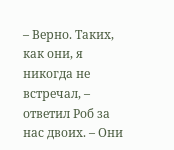– Верно. Таких, как они, я никогда не встречал, – ответил Роб за нас двоих. – Они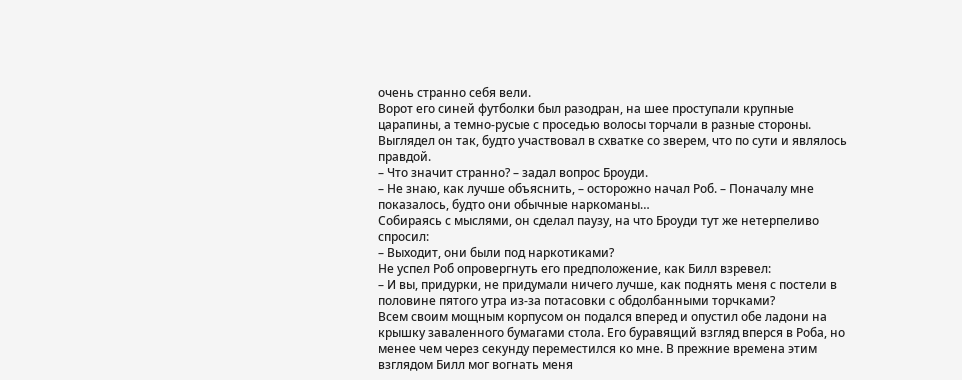очень странно себя вели.
Ворот его синей футболки был разодран, на шее проступали крупные царапины, а темно-русые с проседью волосы торчали в разные стороны. Выглядел он так, будто участвовал в схватке со зверем, что по сути и являлось правдой.
– Что значит странно? – задал вопрос Броуди.
– Не знаю, как лучше объяснить, – осторожно начал Роб. – Поначалу мне показалось, будто они обычные наркоманы…
Собираясь с мыслями, он сделал паузу, на что Броуди тут же нетерпеливо спросил:
– Выходит, они были под наркотиками?
Не успел Роб опровергнуть его предположение, как Билл взревел:
– И вы, придурки, не придумали ничего лучше, как поднять меня с постели в половине пятого утра из-за потасовки с обдолбанными торчками?
Всем своим мощным корпусом он подался вперед и опустил обе ладони на крышку заваленного бумагами стола. Его буравящий взгляд вперся в Роба, но менее чем через секунду переместился ко мне. В прежние времена этим взглядом Билл мог вогнать меня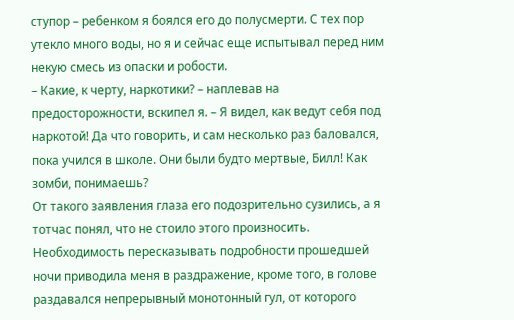ступор – ребенком я боялся его до полусмерти. С тех пор утекло много воды, но я и сейчас еще испытывал перед ним некую смесь из опаски и робости.
– Какие, к черту, наркотики? – наплевав на предосторожности, вскипел я. – Я видел, как ведут себя под наркотой! Да что говорить, и сам несколько раз баловался, пока учился в школе. Они были будто мертвые, Билл! Как зомби, понимаешь?
От такого заявления глаза его подозрительно сузились, а я тотчас понял, что не стоило этого произносить. Необходимость пересказывать подробности прошедшей ночи приводила меня в раздражение, кроме того, в голове раздавался непрерывный монотонный гул, от которого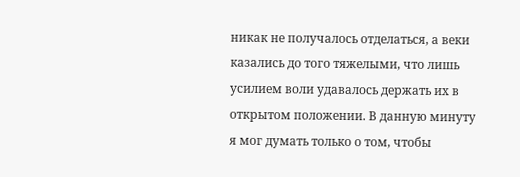никак не получалось отделаться, а веки казались до того тяжелыми, что лишь усилием воли удавалось держать их в открытом положении. В данную минуту я мог думать только о том, чтобы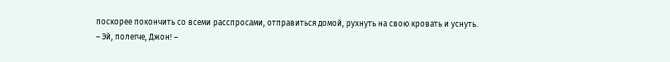поскорее покончить со всеми расспросами, отправиться домой, рухнуть на свою кровать и уснуть.
– Эй, полегче, Джон! –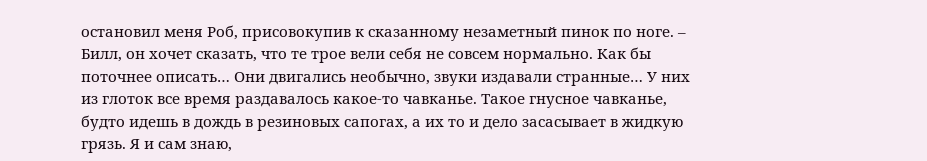остановил меня Роб, присовокупив к сказанному незаметный пинок по ноге. – Билл, он хочет сказать, что те трое вели себя не совсем нормально. Как бы поточнее описать… Они двигались необычно, звуки издавали странные… У них из глоток все время раздавалось какое-то чавканье. Такое гнусное чавканье, будто идешь в дождь в резиновых сапогах, а их то и дело засасывает в жидкую грязь. Я и сам знаю,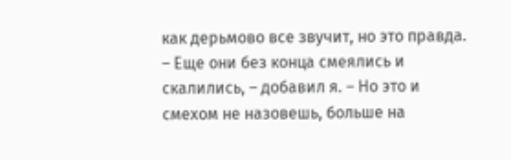как дерьмово все звучит, но это правда.
– Еще они без конца смеялись и скалились, – добавил я. – Но это и смехом не назовешь, больше на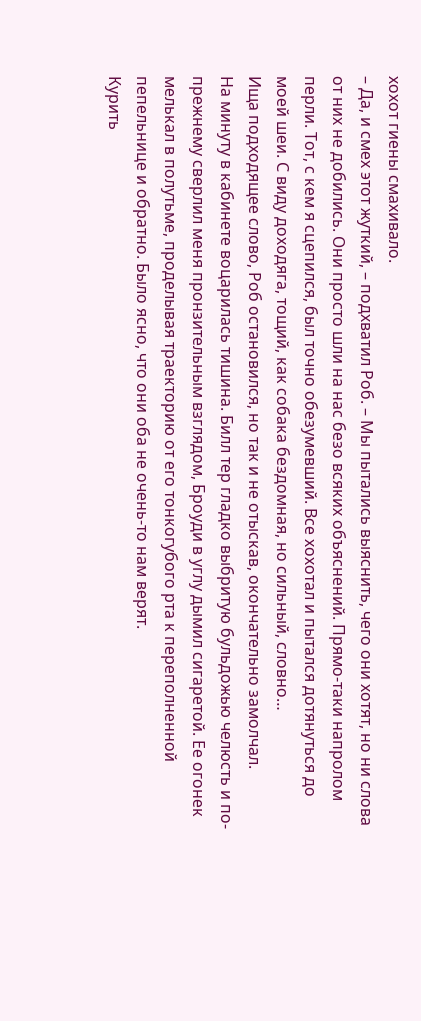хохот гиены смахивало.
– Да, и смех этот жуткий, – подхватил Роб. – Мы пытались выяснить, чего они хотят, но ни слова от них не добились. Они просто шли на нас безо всяких объяснений. Прямо-таки напролом перли. Тот, с кем я сцепился, был точно обезумевший. Все хохотал и пытался дотянуться до моей шеи. С виду доходяга, тощий, как собака бездомная, но сильный, словно…
Ища подходящее слово, Роб остановился, но так и не отыскав, окончательно замолчал.
На минуту в кабинете воцарилась тишина. Билл тер гладко выбритую бульдожью челюсть и по-прежнему сверлил меня пронзительным взглядом, Броуди в углу дымил сигаретой. Ее огонек мелькал в полутьме, проделывая траекторию от его тонкогубого рта к переполненной пепельнице и обратно. Было ясно, что они оба не очень-то нам верят.
Курить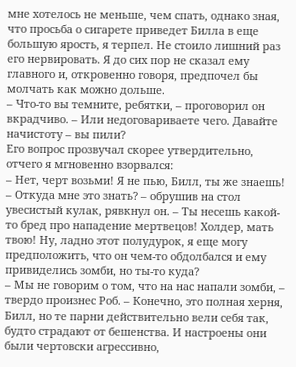мне хотелось не меньше, чем спать, однако зная, что просьба о сигарете приведет Билла в еще большую ярость, я терпел. Не стоило лишний раз его нервировать. Я до сих пор не сказал ему главного и, откровенно говоря, предпочел бы молчать как можно дольше.
– Что-то вы темните, ребятки, – проговорил он вкрадчиво. – Или недоговариваете чего. Давайте начистоту – вы пили?
Его вопрос прозвучал скорее утвердительно, отчего я мгновенно взорвался:
– Нет, черт возьми! Я не пью, Билл, ты же знаешь!
– Откуда мне это знать? – обрушив на стол увесистый кулак, рявкнул он. – Ты несешь какой-то бред про нападение мертвецов! Холдер, мать твою! Ну, ладно этот полудурок, я еще могу предположить, что он чем-то обдолбался и ему привиделись зомби, но ты-то куда?
– Мы не говорим о том, что на нас напали зомби, – твердо произнес Роб. – Конечно, это полная херня, Билл, но те парни действительно вели себя так, будто страдают от бешенства. И настроены они были чертовски агрессивно,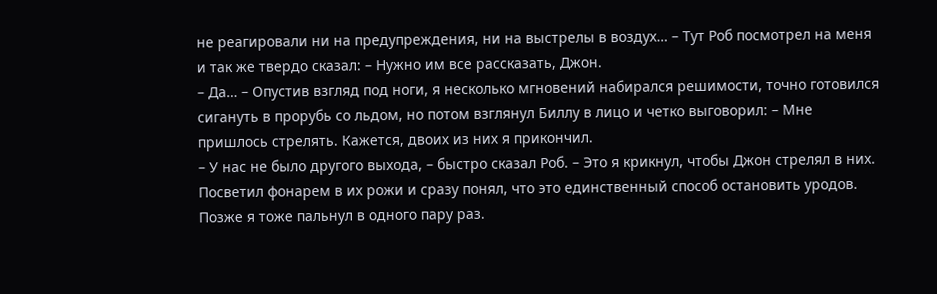не реагировали ни на предупреждения, ни на выстрелы в воздух… – Тут Роб посмотрел на меня и так же твердо сказал: – Нужно им все рассказать, Джон.
– Да… – Опустив взгляд под ноги, я несколько мгновений набирался решимости, точно готовился сигануть в прорубь со льдом, но потом взглянул Биллу в лицо и четко выговорил: – Мне пришлось стрелять. Кажется, двоих из них я прикончил.
– У нас не было другого выхода, – быстро сказал Роб. – Это я крикнул, чтобы Джон стрелял в них. Посветил фонарем в их рожи и сразу понял, что это единственный способ остановить уродов. Позже я тоже пальнул в одного пару раз.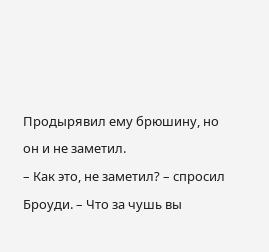Продырявил ему брюшину, но он и не заметил.
– Как это, не заметил? – спросил Броуди. – Что за чушь вы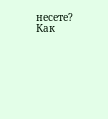несете? Как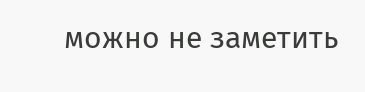можно не заметить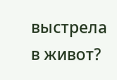выстрела в живот?